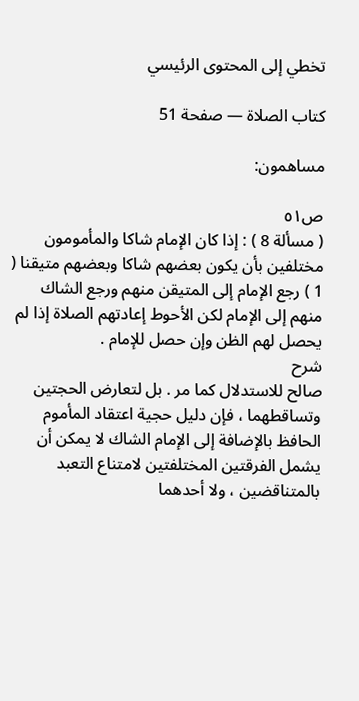تخطي إلى المحتوى الرئيسي

كتاب الصلاة — صفحة 51

مساهمون:

ص٥١
( مسألة 8 ) : إذا كان الإمام شاكا والمأمومون مختلفين بأن يكون بعضهم شاكا وبعضهم متيقنا ( 1 ) رجع الإمام إلى المتيقن منهم ورجع الشاك منهم إلى الإمام لكن الأحوط إعادتهم الصلاة إذا لم يحصل لهم الظن وإن حصل للإمام .
شرح
صالح للاستدلال كما مر . بل لتعارض الحجتين وتساقطهما ، فإن دليل حجية اعتقاد المأموم الحافظ بالإضافة إلى الإمام الشاك لا يمكن أن يشمل الفرقتين المختلفتين لامتناع التعبد بالمتناقضين ، ولا أحدهما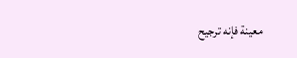معينة فإنه ترجيح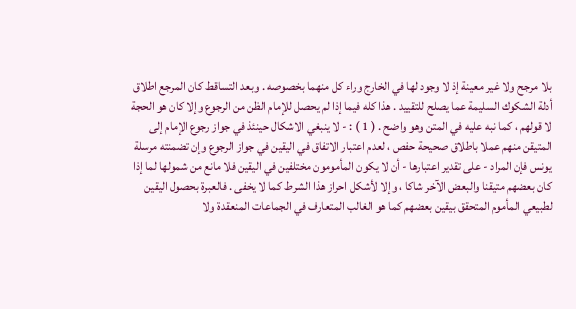بلا مرجح ولا غير معينة إذ لا وجود لها في الخارج وراء كل منهما بخصوصه . وبعد التساقط كان المرجع اطلاق أدلة الشكوك السليمة عما يصلح للتقييد . هذا كله فيما إذا لم يحصل للإمام الظن من الرجوع وإلا كان هو الحجة لا قولهم ، كما نبه عليه في المتن وهو واضح . ( 1 ) : - لا ينبغي الاشكال حينئذ في جواز رجوع الإمام إلى المتيقن منهم عملا باطلاق صحيحة حفص ، لعدم اعتبار الاتفاق في اليقين في جواز الرجوع وإن تضمنته مرسلة يونس فإن المراد - على تقدير اعتبارها - أن لا يكون المأمومون مختلفين في اليقين فلا مانع من شمولها لما إذا كان بعضهم متيقنا والبعض الآخر شاكا ، وإلا لأشكل احراز هذا الشرط كما لا يخفى . فالعبرة بحصول اليقين لطبيعي المأموم المتحقق بيقين بعضهم كما هو الغالب المتعارف في الجماعات المنعقدة ولا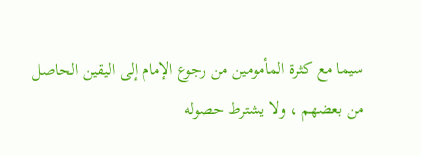سيما مع كثرة المأمومين من رجوع الإمام إلى اليقين الحاصل من بعضهم ، ولا يشترط حصوله